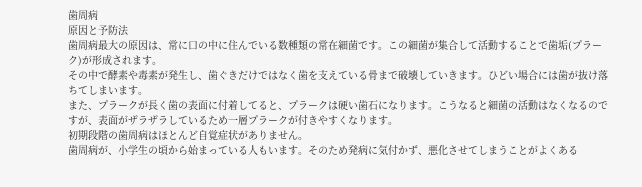歯周病
原因と予防法
歯周病最大の原因は、常に口の中に住んでいる数種類の常在細菌です。この細菌が集合して活動することで歯垢(プラーク)が形成されます。
その中で酵素や毒素が発生し、歯ぐきだけではなく歯を支えている骨まで破壊していきます。ひどい場合には歯が抜け落ちてしまいます。
また、プラークが長く歯の表面に付着してると、プラークは硬い歯石になります。こうなると細菌の活動はなくなるのですが、表面がザラザラしているため一層プラークが付きやすくなります。
初期段階の歯周病はほとんど自覚症状がありません。
歯周病が、小学生の頃から始まっている人もいます。そのため発病に気付かず、悪化させてしまうことがよくある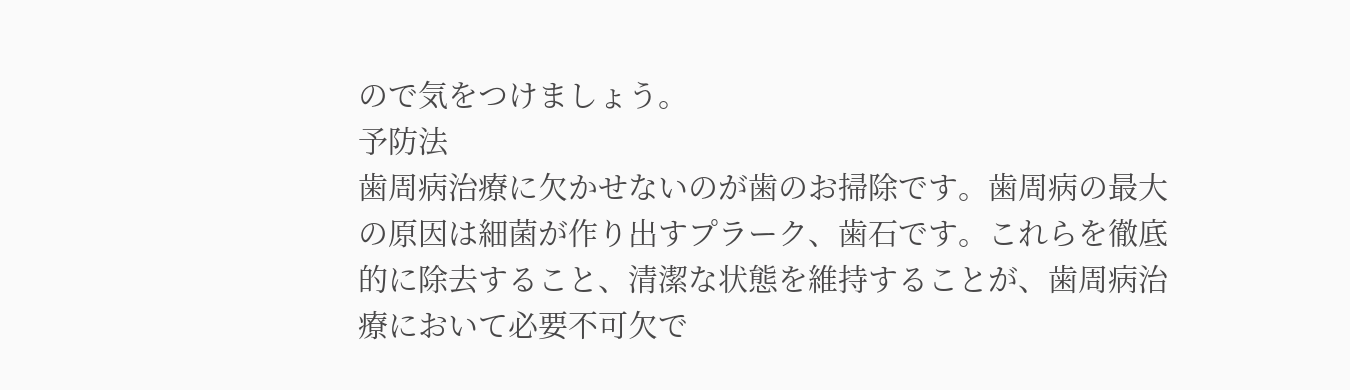ので気をつけましょう。
予防法
歯周病治療に欠かせないのが歯のお掃除です。歯周病の最大の原因は細菌が作り出すプラーク、歯石です。これらを徹底的に除去すること、清潔な状態を維持することが、歯周病治療において必要不可欠で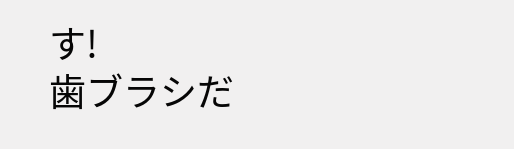す!
歯ブラシだ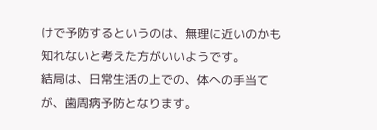けで予防するというのは、無理に近いのかも知れないと考えた方がいいようです。
結局は、日常生活の上での、体への手当てが、歯周病予防となります。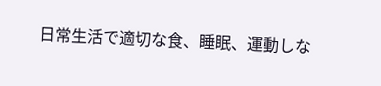日常生活で適切な食、睡眠、運動しな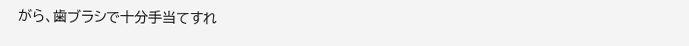がら、歯ブラシで十分手当てすれ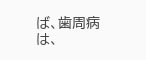ば、歯周病は、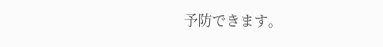予防できます。